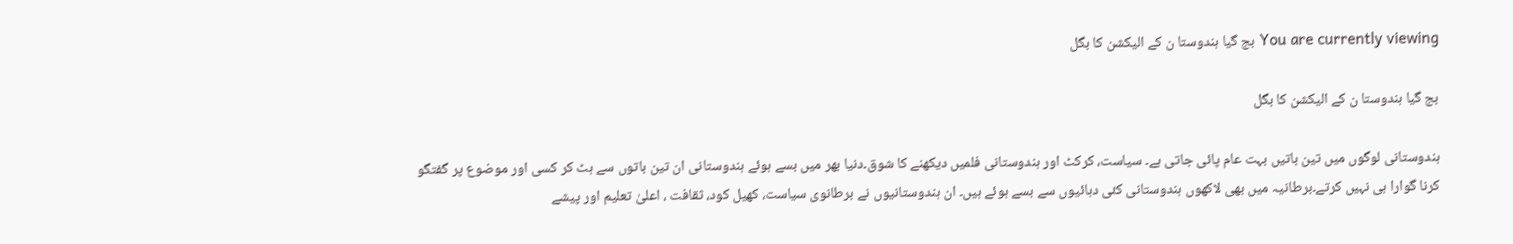You are currently viewing بج گیا ہندوستا ن کے الیکشن کا بگل

بج گیا ہندوستا ن کے الیکشن کا بگل

ہندوستانی لوگوں میں تین باتیں بہت عام پائی جاتی ہے۔ سیاست، کرکٹ اور ہندوستانی فلمیں دیکھنے کا شوق۔دنیا بھر میں بسے ہوئے ہندوستانی ان تین باتوں سے ہٹ کر کسی اور موضوع پر گفتگو کرنا گوارا ہی نہیں کرتے۔برطانیہ میں بھی لاکھوں ہندوستانی کئی دہائیوں سے بسے ہوئے ہیں۔ ان ہندوستانیوں نے برطانوی سیاست، کھیل کود، ثقافت ، اعلیٰ تعلیم اور پیشے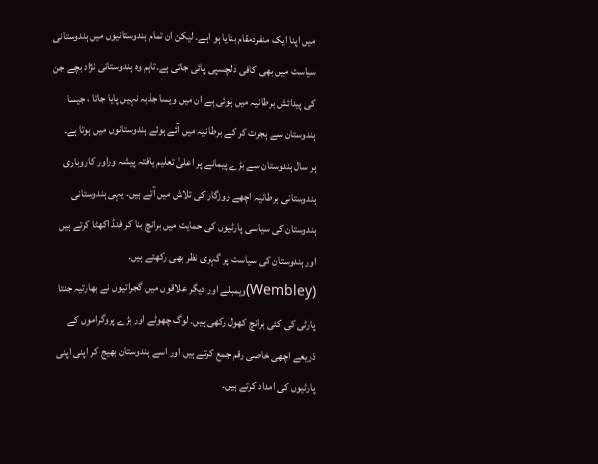میں اپنا ایک منفردمقام بنایا ہو اہے۔ لیکن ان تمام ہندوستانیوں میں ہندوستانی سیاست میں بھی کافی دلچسپی پائی جاتی ہے۔تاہم وہ ہندوستانی نژاد بچے جن کی پیدائش برطانیہ میں ہوئی ہے ان میں ویسا جذبہ نہیں پایا جاتا ، جیسا ہندوستان سے ہجرت کر کے برطانیہ میں آئے ہوئے ہندوستانوں میں ہوتا ہے۔
ہر سال ہندوستان سے بڑے پیمانے پر اعلیٰ تعلیم یافتہ پیشہ وراور کاروباری ہندوستانی برطانیہ اچھے روزگار کی تلاش میں آتے ہیں۔ یہی ہندوستانی ہندوستان کی سیاسی پارٹیوں کی حمایت میں برانچ بنا کر فنڈ اکھٹا کرتے ہیں اور ہندوستان کی سیاست پر گہری نظر بھی رکھتے ہیں۔ (Wembley)ویمبلے اور دیگر علاقوں میں گجراتیوں نے بھارتیہ جنتا پارٹی کی کئی برانچ کھول رکھی ہیں۔ لوگ چھوٹے اور بڑے پروگراموں کے ذریعے اچھی خاصی رقم جمع کرتے ہیں اور اسے ہندوستان بھیج کر اپنی اپنی پارٹیوں کی امداد کرتے ہیں۔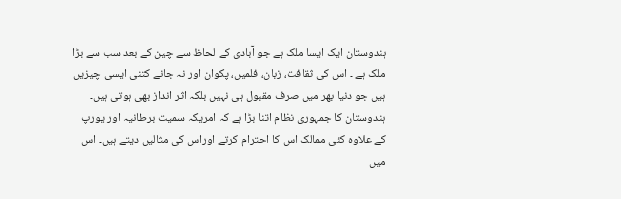ہندوستان ایک ایسا ملک ہے جو آبادی کے لحاظ سے چین کے بعد سب سے بڑا ملک ہے ۔ اس کی ثقافت، زبان، فلمیں، پکوان اور نہ جانے کتنی ایسی چیزیں ہیں جو دنیا بھر میں صرف مقبول ہی نہیں بلکہ اثر انداز بھی ہوتی ہیں۔ ہندوستان کا جمہوری نظام اتنا بڑا ہے کہ امریکہ سمیت برطانیہ اور یورپ کے علاوہ کئی ممالک اس کا احترام کرتے اوراس کی مثالیں دیتے ہیں۔ اس میں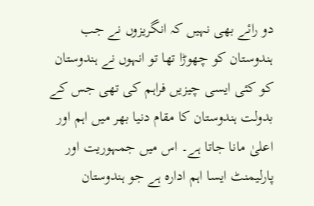دو رائے بھی نہیں کہ انگریزوں نے جب ہندوستان کو چھوڑا تھا تو انہوں نے ہندوستان کو کئی ایسی چیزیں فراہم کی تھی جس کے بدولت ہندوستان کا مقام دنیا بھر میں اہم اور اعلیٰ مانا جاتا ہے۔ اس میں جمہوریت اور پارلیمنٹ ایسا اہم ادارہ ہے جو ہندوستان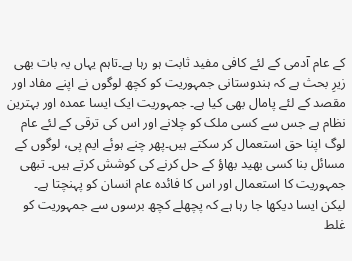کے عام آدمی کے لئے کافی مفید ثابت ہو رہا ہے۔تاہم یہاں یہ بات بھی زیرِ بحث ہے کہ ہندوستانی جمہوریت کو کچھ لوگوں نے اپنے مفاد اور مقصد کے لئے پامال بھی کیا ہے۔ جمہوریت ایک ایسا عمدہ اور بہترین نظام ہے جس سے کسی ملک کو چلانے اور اس کی ترقی کے لئے عام لوگ اپنا حق استعمال کر سکتے ہیں۔پھر چنے ہوئے ایم پی، لوگوں کے مسائل بنا کسی بھید بھاؤ کے حل کرنے کی کوشش کرتے ہیں۔ تبھی جمہوریت کا استعمال اور اس کا فائدہ عام انسان کو پہنچتا ہے۔
لیکن ایسا دیکھا جا رہا ہے کہ پچھلے کچھ برسوں سے جمہوریت کو غلط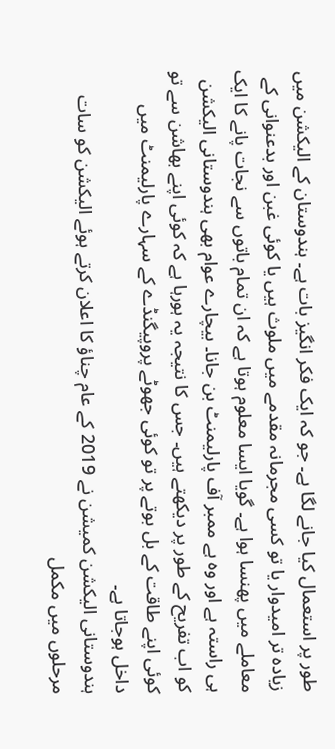طور پر استعمال کیا جانے لگا ہے۔ جو کہ ایک فکر انگیز بات ہے۔ ہندوستان کے الیکشن میں زیادہ تر امیدوار یا تو کسی مجرمانہ مقدمے میں ملوث ہیں یا کوئی غبن اور بدعنوانی کے معاملے میں پھنسا ہوا ہے۔ گویا ایسا معلوم ہوتا ہے کہ ان تمام باتوں سے نجات پانے کا ایک ہی راستہ ہے اور وہ ہے ممبر آف پارلیمنٹ بن جانا۔ بیچارے عوام بھی ہندوستانی الیکشن کو اب تفریح کے طور پر دیکھتے ہیں۔ جس کا نتیجہ یہ ہورہا ہے کہ کوئی اپنے بھاشن سے تو کوئی اپنے طاقت کے بل بوتے پر تو کوئی جھوٹے پروپیگنڈے کے سہارے پارلیمنٹ میں داخل ہوجاتا ہے۔
ہندوستانی الیکشن کمیشن نے 2019 کے عام چناؤ کا اعلان کرتے ہوئے الیکشن کو سات مرحلوں میں مکمل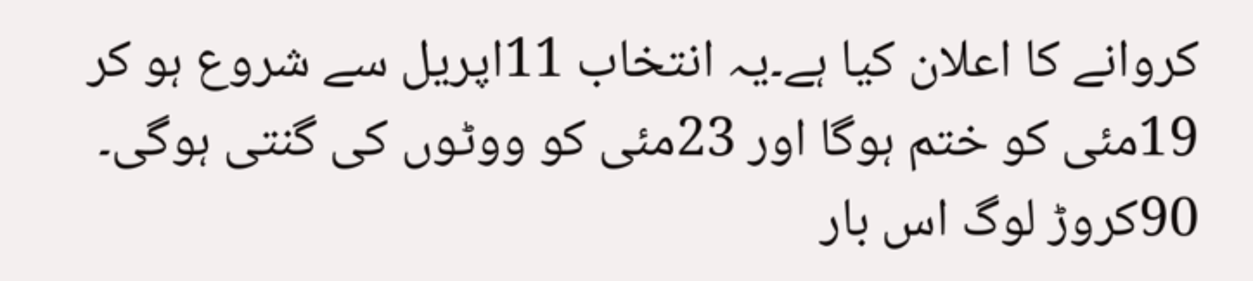کروانے کا اعلان کیا ہے۔یہ انتخاب 11اپریل سے شروع ہو کر 19مئی کو ختم ہوگا اور 23مئی کو ووٹوں کی گنتی ہوگی۔ 90کروڑ لوگ اس بار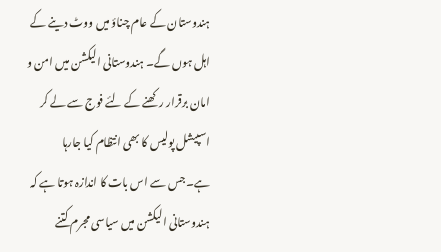ہندوستان کے عام چناؤ میں ووٹ دینے کے اہل ہوں گے۔ ہندوستانی الیکشن میں امن و امان برقرار رکھنے کے لئے فوج سے لے کر اسپیشل پولیس کا بھی انتظام کیا جارہا ہے۔جس سے اس بات کا اندازہ ہوتا ہے کہ ہندوستانی الیکشن میں سیاسی مجرم کتنے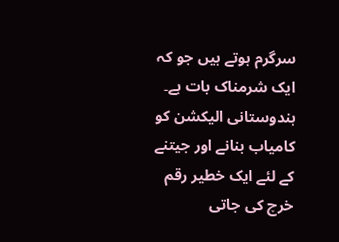سرگرم ہوتے ہیں جو کہ ایک شرمناک بات ہے۔
ہندوستانی الیکشن کو کامیاب بنانے اور جیتنے کے لئے ایک خطیر رقم خرچ کی جاتی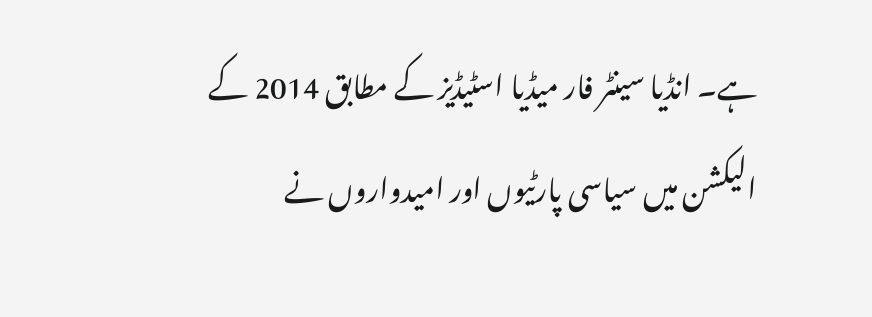ہے۔ انڈیا سینٹر فار میڈیا اسٹیڈیز کے مطابق 2014 کے الیکشن میں سیاسی پارٹیوں اور امیدواروں نے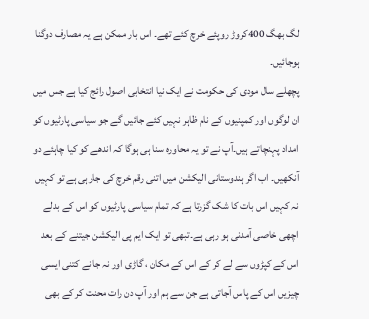لگ بھگ 400کروڑ روپئے خرچ کئے تھے۔ اس بار ممکن ہے یہ مصارف دوگنا ہوجائیں۔
پچھلے سال مودی کی حکومت نے ایک نیا انتخابی اصول رائج کیا ہے جس میں ان لوگوں اور کمپنیوں کے نام ظاہر نہیں کئے جائیں گے جو سیاسی پارٹیوں کو امداد پہنچاتے ہیں۔آپ نے تو یہ محاورہ سنا ہی ہوگا کہ اندھے کو کیا چاہئے دو آنکھیں۔ اب اگر ہندوستانی الیکشن میں اتنی رقم خرچ کی جارہی ہے تو کہیں نہ کہیں اس بات کا شک گزرتا ہے کہ تمام سیاسی پارٹیوں کو اس کے بدلے اچھی خاصی آمدنی ہو رہی ہے۔تبھی تو ایک ایم پی الیکشن جیتنے کے بعد اس کے کپڑوں سے لے کر کے اس کے مکان ، گاڑی اور نہ جانے کتنی ایسی چیزیں اس کے پاس آجاتی ہے جن سے ہم اور آپ دن رات محنت کر کے بھی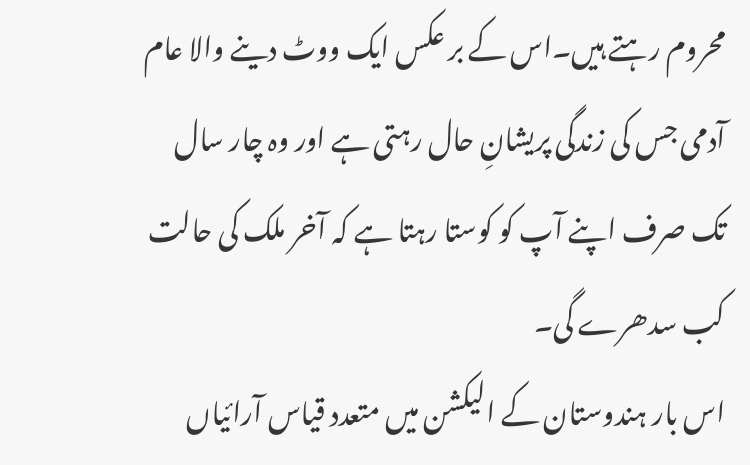محروم رہتے ہیں۔اس کے بر عکس ایک ووٹ دینے والا عام آدمی جس کی زندگی پریشانِ حال رہتی ہے اور وہ چار سال تک صرف اپنے آپ کو کوستا رہتا ہے کہ آخر ملک کی حالت کب سدھرے گی۔
اس بار ہندوستان کے الیکشن میں متعدد قیاس آرائیاں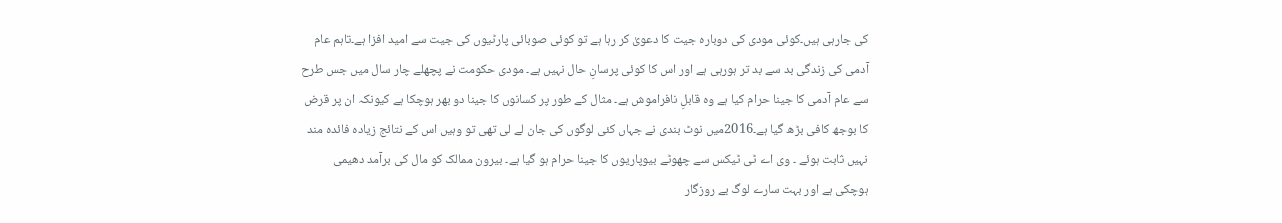کی جارہی ہیں۔کوئی مودی کی دوبارہ جیت کا دعویٰ کر رہا ہے تو کوئی صوبائی پارٹیوں کی جیت سے امید افزا ہے۔تاہم عام آدمی کی زندگی بد سے بد تر ہورہی ہے اور اس کا کوئی پرسانِ حال نہیں ہے۔ مودی حکومت نے پچھلے چار سال میں جس طرح سے عام آدمی کا جینا حرام کیا ہے وہ قابلِ نافراموش ہے۔ مثال کے طور پر کسانوں کا جینا دو بھر ہوچکا ہے کیونکہ ان پر قرض کا بوجھ کافی بڑھ گیا ہے۔2016میں نوٹ بندی نے جہاں کئی لوگوں کی جان لے لی تھی تو وہیں اس کے نتائج زیادہ فائدہ مند نہیں ثابت ہوئے ۔ وی اے ٹی ٹیکس سے چھوٹے بیوپاریوں کا جینا حرام ہو گیا ہے۔ بیرون ممالک کو مال کی برآمد دھیمی ہوچکی ہے اور بہت سارے لوگ بے روزگار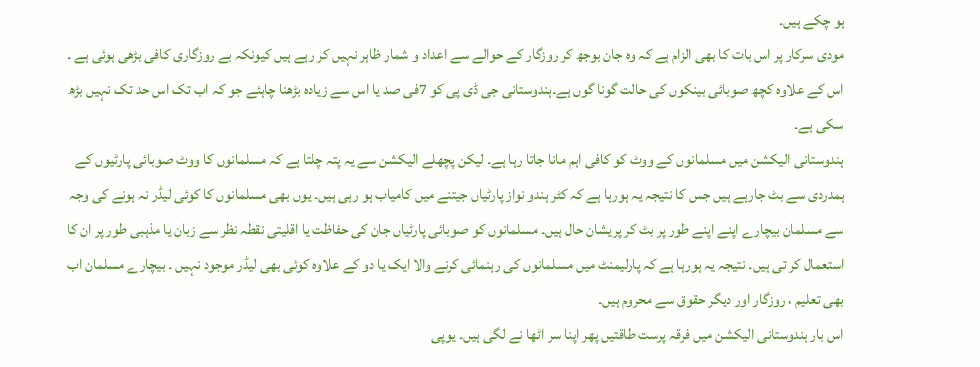ہو چکے ہیں۔
مودی سرکار پر اس بات کا بھی الزام ہے کہ وہ جان بوجھ کر روزگار کے حوالے سے اعداد و شمار ظاہر نہیں کر رہے ہیں کیونکہ بے روزگاری کافی بڑھی ہوئی ہے ۔ اس کے علاوہ کچھ صوبائی بینکوں کی حالت گونا گوں ہے۔ہندوستانی جی ڈی پی کو 7فی صد یا اس سے زیادہ بڑھنا چاہئے جو کہ اب تک اس حد تک نہیں بڑھ سکی ہے۔
ہندوستانی الیکشن میں مسلمانوں کے ووٹ کو کافی اہم مانا جاتا رہا ہے۔ لیکن پچھلے الیکشن سے یہ پتہ چلتا ہے کہ مسلمانوں کا ووٹ صوبائی پارٹیوں کے ہمدردی سے بٹ جارہے ہیں جس کا نتیجہ یہ ہورہا ہے کہ کٹر ہندو نواز پارٹیاں جیتنے میں کامیاب ہو رہی ہیں۔ یوں بھی مسلمانوں کا کوئی لیڈر نہ ہونے کی وجہ سے مسلمان بیچارے اپنے اپنے طور پر بٹ کر پریشان حال ہیں۔ مسلمانوں کو صوبائی پارٹیاں جان کی حفاظت یا اقلیتی نقطہ نظر سے زبان یا مذہبی طور پر ان کا استعمال کر تی ہیں۔ نتیجہ یہ ہورہا ہے کہ پارلیمنٹ میں مسلمانوں کی رہنمائی کرنے والا ایک یا دو کے علاوہ کوئی بھی لیڈر موجود نہیں ۔ بیچارے مسلمان اب بھی تعلیم ، روزگار اور دیگر حقوق سے محروم ہیں۔
اس بار ہندوستانی الیکشن میں فرقہ پرست طاقتیں پھر اپنا سر اٹھا نے لگی ہیں۔ یوپی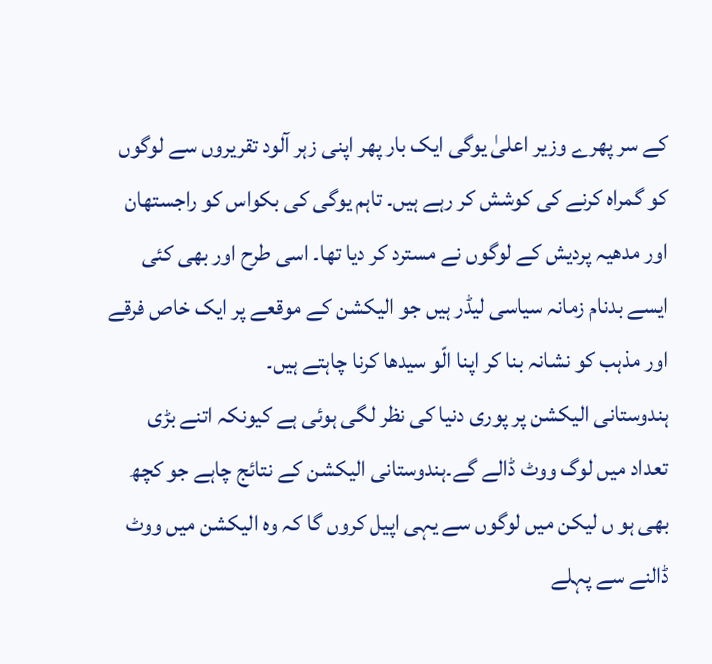کے سر پھرے وزیر اعلیٰ یوگی ایک بار پھر اپنی زہر آلود تقریروں سے لوگوں کو گمراہ کرنے کی کوشش کر رہے ہیں۔ تاہم یوگی کی بکواس کو راجستھان اور مدھیہ پردیش کے لوگوں نے مسترد کر دیا تھا۔ اسی طرح اور بھی کئی ایسے بدنام زمانہ سیاسی لیڈر ہیں جو الیکشن کے موقعے پر ایک خاص فرقے اور مذہب کو نشانہ بنا کر اپنا الّو سیدھا کرنا چاہتے ہیں۔
ہندوستانی الیکشن پر پوری دنیا کی نظر لگی ہوئی ہے کیونکہ اتنے بڑی تعداد میں لوگ ووٹ ڈالے گے۔ہندوستانی الیکشن کے نتائج چاہے جو کچھ بھی ہو ں لیکن میں لوگوں سے یہی اپیل کروں گا کہ وہ الیکشن میں ووٹ ڈالنے سے پہلے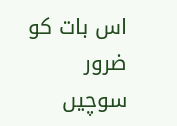اس بات کو ضرور سوچیں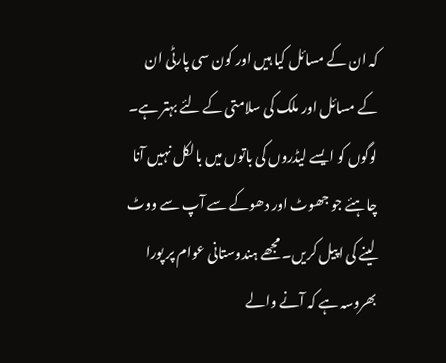کہ ان کے مسائل کیا ہیں اور کون سی پارٹی ان کے مسائل اور ملک کی سلامتی کے لئے بہتر ہے۔ لوگوں کو ایسے لیڈروں کی باتوں میں بالکل نہیں آنا چاہئے جو جھوٹ اور دھوکے سے آپ سے ووٹ لینے کی اپیل کریں۔ مجھے ہندوستانی عوام پر پورا بھروسہ ہے کہ آنے والے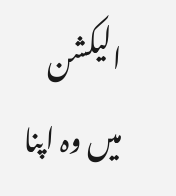الیکشن میں وہ اپنا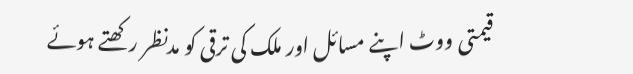قیمتی ووٹ اپنے مسائل اور ملک کی ترقی کو مدنظر رکھتے ہوئے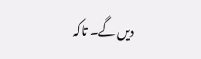دیں گے۔ تاکہ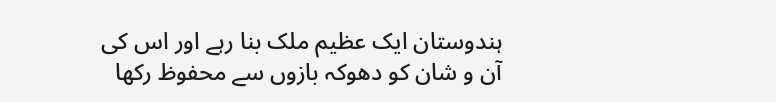ہندوستان ایک عظیم ملک بنا رہے اور اس کی آن و شان کو دھوکہ بازوں سے محفوظ رکھا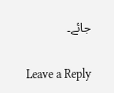جائے۔

Leave a Reply